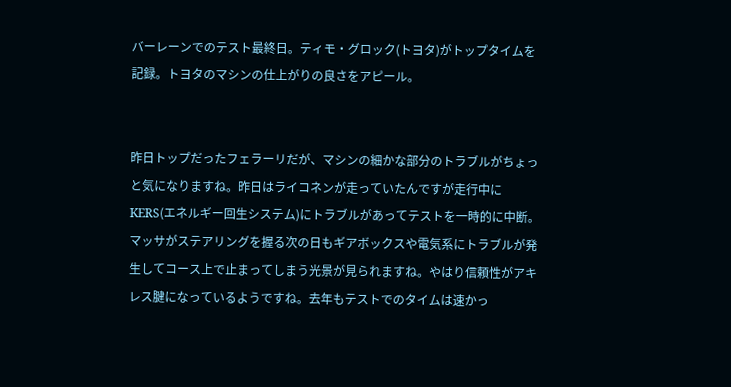バーレーンでのテスト最終日。ティモ・グロック(トヨタ)がトップタイムを記録。トヨタのマシンの仕上がりの良さをアピール。


昨日トップだったフェラーリだが、マシンの細かな部分のトラブルがちょっと気になりますね。昨日はライコネンが走っていたんですが走行中にKERS(エネルギー回生システム)にトラブルがあってテストを一時的に中断。マッサがステアリングを握る次の日もギアボックスや電気系にトラブルが発生してコース上で止まってしまう光景が見られますね。やはり信頼性がアキレス腱になっているようですね。去年もテストでのタイムは速かっ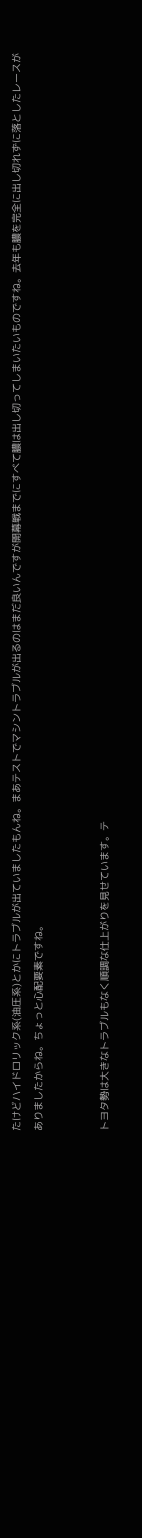たけどハイドロリック系(油圧系)とかにトラブルが出ていましたもんね。まあテストでマシントラブルが出るのはまだ良いんですが開幕戦までにすべて膿は出し切ってしまいたいものですね。去年も膿を完全に出し切れずに落としたレースがありましたからね。ちょっと心配要素ですね。


トヨタ勢は大きなトラブルもなく順調な仕上がりを見せています。テ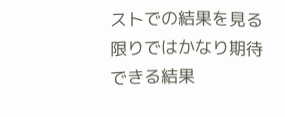ストでの結果を見る限りではかなり期待できる結果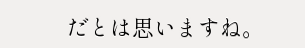だとは思いますね。